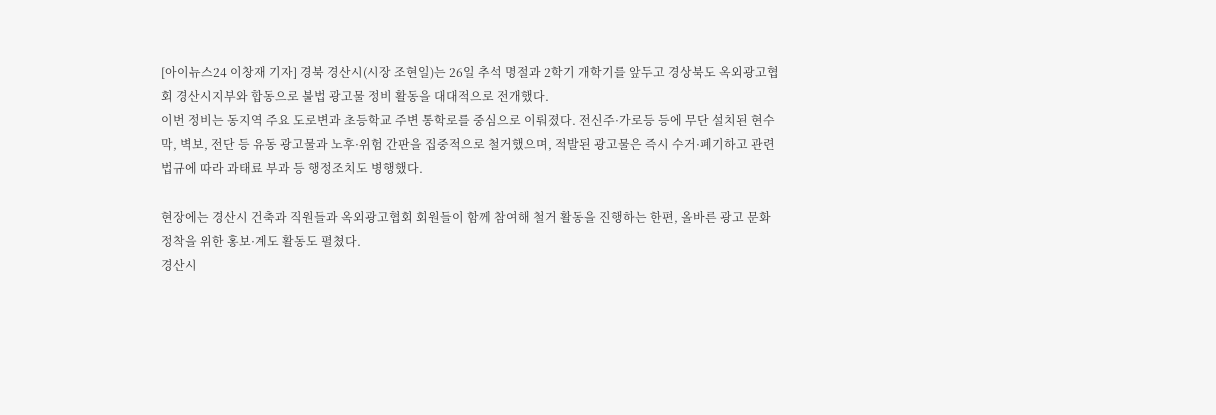[아이뉴스24 이창재 기자] 경북 경산시(시장 조현일)는 26일 추석 명절과 2학기 개학기를 앞두고 경상북도 옥외광고협회 경산시지부와 합동으로 불법 광고물 정비 활동을 대대적으로 전개했다.
이번 정비는 동지역 주요 도로변과 초등학교 주변 통학로를 중심으로 이뤄졌다. 전신주·가로등 등에 무단 설치된 현수막, 벽보, 전단 등 유동 광고물과 노후·위험 간판을 집중적으로 철거했으며, 적발된 광고물은 즉시 수거·폐기하고 관련 법규에 따라 과태료 부과 등 행정조치도 병행했다.

현장에는 경산시 건축과 직원들과 옥외광고협회 회원들이 함께 참여해 철거 활동을 진행하는 한편, 올바른 광고 문화 정착을 위한 홍보·계도 활동도 펼쳤다.
경산시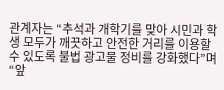관계자는 “추석과 개학기를 맞아 시민과 학생 모두가 깨끗하고 안전한 거리를 이용할 수 있도록 불법 광고물 정비를 강화했다”며 “앞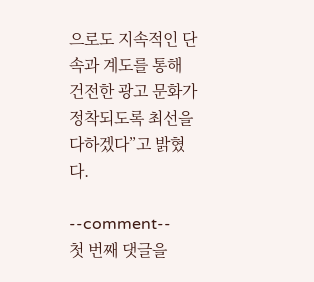으로도 지속적인 단속과 계도를 통해 건전한 광고 문화가 정착되도록 최선을 다하겠다”고 밝혔다.

--comment--
첫 번째 댓글을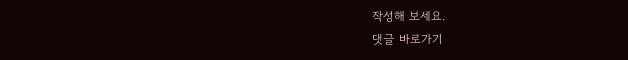작성해 보세요.
댓글 바로가기